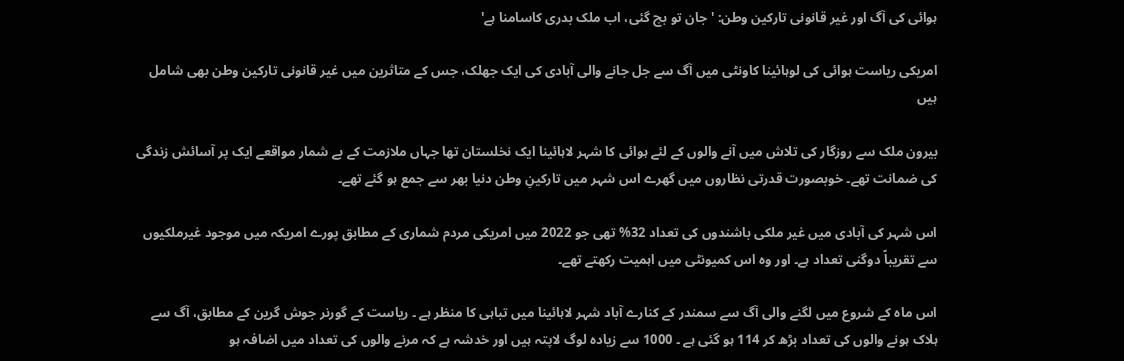ہوائی کی آگ اور غیر قانونی تارکین وطن: 'جان تو بچ گئی، اب ملک بدری کاسامنا ہے'

امریکی ریاست ہوائی کی لوہائینا کاونٹی میں آگ سے جل جانے والی آبادی کی ایک جھلک، جس کے متاثرین میں غیر قانونی تارکین وطن بھی شامل ہیں

بیرون ملک سے روزگار کی تلاش میں آنے والوں کے لئے ہوائی کا شہر لاہائینا ایک نخلستان تھا جہاں ملازمت کے بے شمار مواقعے ایک پر آسائش زندگی کی ضمانت تھے۔ خوبصورت قدرتی نظاروں میں گھرے اس شہر میں تارکینِ وطن دنیا بھر سے جمع ہو گئے تھے۔

اس شہر کی آبادی میں غیر ملکی باشندوں کی تعداد 32% تھی جو 2022 میں امریکی مردم شماری کے مطابق پورے امریکہ میں موجود غیرملکیوں سے تقریباً دوگنی تعداد ہے۔ اور وہ اس کمیونٹی میں اہمیت رکھتے تھے۔

اس ماہ کے شروع میں لگنے والی آگ سے سمندر کے کنارے آباد شہر لاہائینا میں تباہی کا منظر ہے ۔ ریاست کے گورنر جوش گرین کے مطابق، آگ سے ہلاک ہونے والوں کی تعداد بڑھ کر 114 ہو گئی ہے ۔ 1000 سے زیادہ لوگ لاپتہ ہیں اور خدشہ ہے کہ مرنے والوں کی تعداد میں اضافہ ہو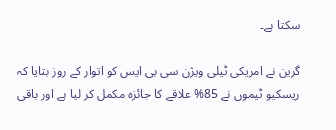سکتا ہے۔

گرین نے امریکی ٹیلی ویژن سی بی ایس کو اتوار کے روز بتایا کہ ریسکیو ٹیموں نے 85% علاقے کا جائزہ مکمل کر لیا ہے اور باقی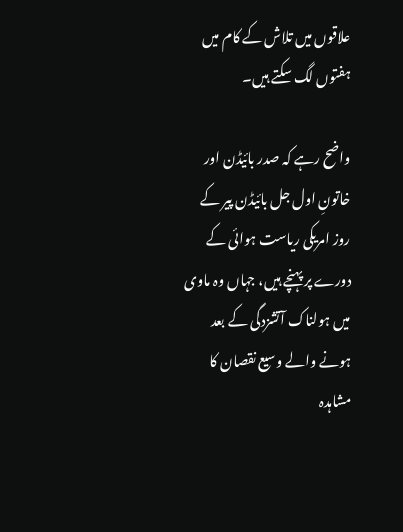علاقوں میں تلاش کے کام میں ہفتوں لگ سکتے ہیں۔

واضح رہے کہ صدر بائیڈن اور خاتونِ اول جل بائیڈن پیر کے روز امریکی ریاست ہوائی کے دورے پر پہنچے ہیں، جہاں وہ ماوی میں ہولناک آتشزدگی کے بعد ہونے والے وسیع نقصان کا مشاہدہ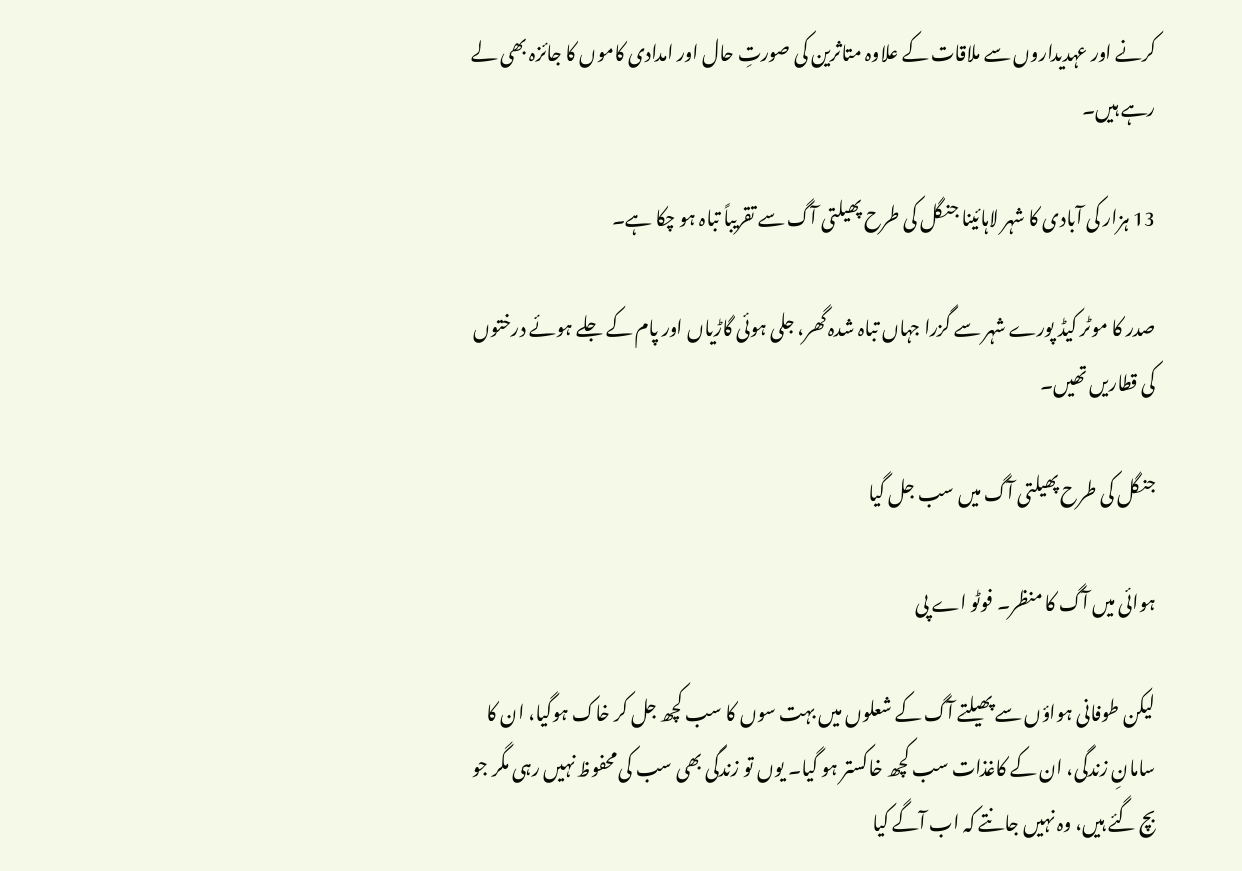کرنے اور عہدیداروں سے ملاقات کے علاوہ متاثرین کی صورتِ حال اور امدادی کاموں کا جائزہ بھی لے رہے ہیں۔

13 ہزار کی آبادی کا شہر لاہائینا جنگل کی طرح پھیلتی آگ سے تقریباً تباہ ہو چکا ہے۔

صدر کا موٹر کیڈ پورے شہر سے گزرا جہاں تباہ شدہ گھر، جلی ہوئی گاڑیاں اور پام کے جلے ہوئے درختوں کی قطاریں تھیں۔

جنگل کی طرح پھیلتی آگ میں سب جل گیا

ہوائی میں آگ کا منظر۔ فوٹو اے پی

لیکن طوفانی ہواؤں سے پھیلتے آگ کے شعلوں میں بہت سوں کا سب کچھ جل کر خاک ہوگیا، ان کا سامانِ زندگی، ان کے کاغذات سب کچھ خاکستر ہو گیا۔ یوں تو زندگی بھی سب کی محفوظ نہیں رہی مگر جو بچ گئے ہیں، وہ نہیں جانتے کہ اب آگے کیا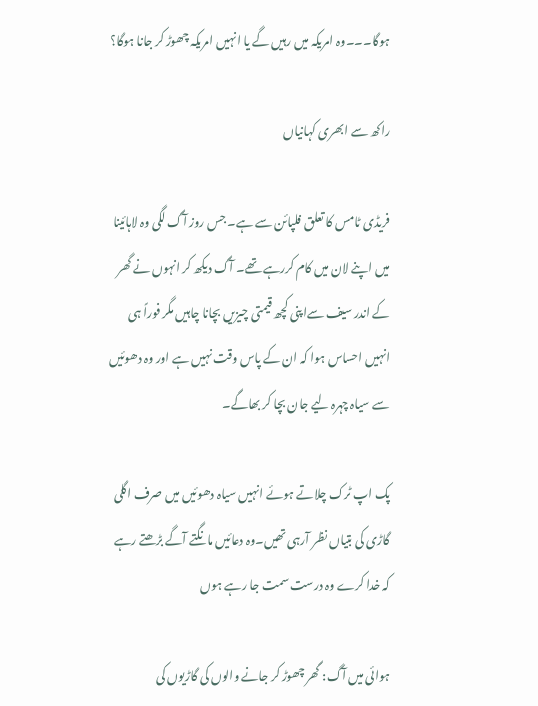ہوگا۔۔۔وہ امریکہ میں رہیں گے یا انہیں امریکہ چھوڑ کر جانا ہوگا؟

راکھ سے ابھری کہانیاں

فریڈی ٹامس کا تعلق فلپائن سے ہے۔ جس روز آگ لگی وہ لاہائینا میں اپنے لان میں کام کررہے تھے۔ آگ دیکھ کر انہوں نے گھر کے اندر سیف سےاپنی کچھ قیمتی چیزیں بچانا چاہیں مگر فوراً ہی انہیں احساس ہوا کہ ان کے پاس وقت نہیں ہے اور وہ دھوئیں سے سیاہ چہرہ لیے جان بچا کر بھاگے۔

پک اپ ٹرک چلاتے ہوئے انہیں سیاہ دھوئیں میں صرف اگلی گاڑی کی بتیاں نظر آرہی تھیں۔وہ دعائیں مانگتے آگے بڑھتے رہے کہ خدا کرے وہ درست سمت جا رہے ہوں

ہوائی میں آگ: گھر چھوڑ کر جانے والوں کی گاڑیوں کی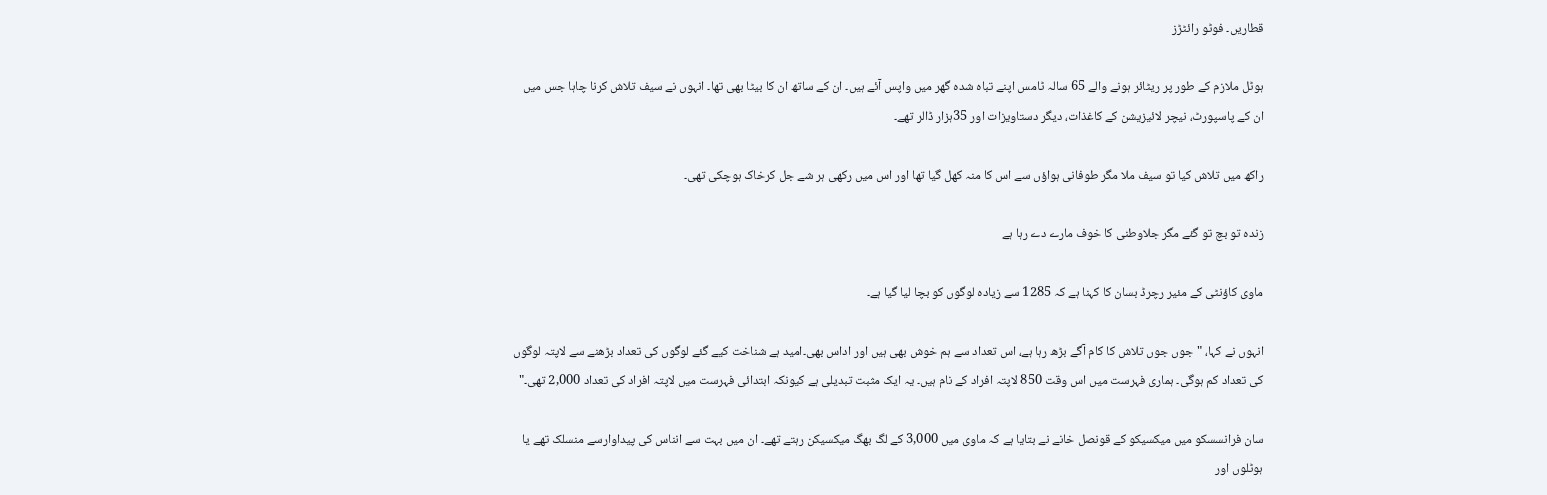قطاریں۔ فوٹو رائٹڑز

ہوٹل ملازم کے طور پر ریٹائر ہونے والے 65 سالہ ٹامس اپنے تباہ شدہ گھر میں واپس آئے ہیں۔ ان کے ساتھ ان کا بیٹا بھی تھا۔ انہوں نے سیف تلاش کرنا چاہا جس میں ان کے پاسپورٹ، نیچر لائیزیشن کے کاغذات، دیگر دستاویزات اور 35ہزار ڈالر تھے۔

راکھ میں تلاش کیا تو سیف ملا مگر طوفانی ہواؤں سے اس کا منہ کھل گیا تھا اور اس میں رکھی ہر شے جل کرخاک ہوچکی تھی۔

زندہ تو بچ تو گئے مگر جلاوطنی کا خوف مارے دے رہا ہے

ماوی کاؤنٹی کے مئیر رچرڈ بسان کا کہنا ہے کہ 1285 سے زیادہ لوگوں کو بچا لیا گیا ہے۔

انہوں نے کہا، "جوں جوں تلاش کا کام آگے بڑھ رہا ہے، اس تعداد سے ہم خوش بھی ہیں اور اداس بھی۔امید ہے شناخت کیے گئے لوگوں کی تعداد بڑھنے سے لاپتہ لوگوں کی تعداد کم ہوگی۔ ہماری فہرست میں اس وقت 850 لاپتہ افراد کے نام ہیں۔ یہ ایک مثبت تبدیلی ہے کیونکہ ابتدائی فہرست میں لاپتہ افراد کی تعداد 2,000 تھی۔"

سان فرانسسکو میں میکسیکو کے قونصل خانے نے بتایا ہے کہ ماوی میں 3,000 کے لگ بھگ میکسیکن رہتے تھے۔ ان میں بہت سے انناس کی پیداوارسے منسلک تھے یا ہوٹلوں اور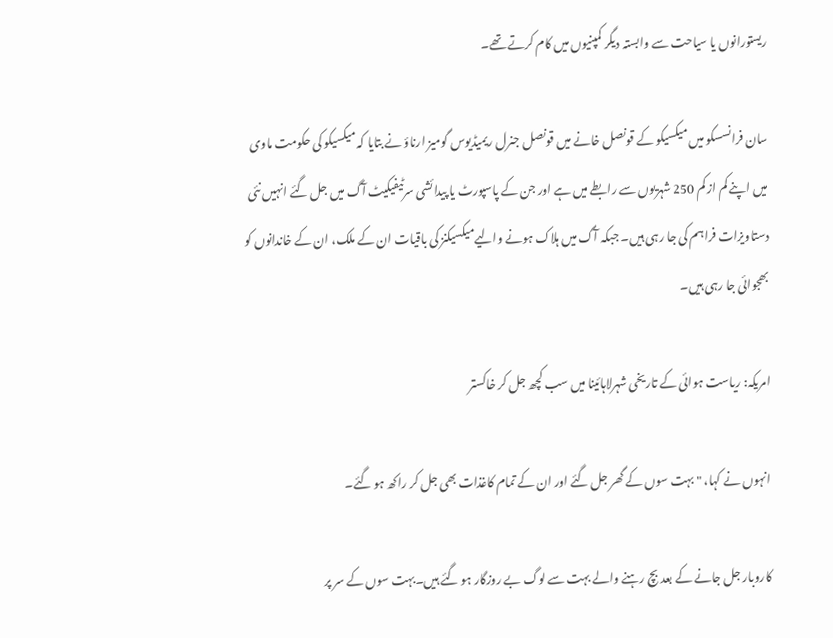ریستورانوں یا سیاحت سے وابستہ دیگر کمپنیوں میں کام کرتے تھے۔

سان فرانسسکو میں میکسیکو کے قونصل خانے میں قونصل جنرل ریمیڈیوس گومیز ارناؤ نے بتایا کہ میکسیکو کی حکومت ماوی میں اپنے کم از کم 250 شہریوں سے رابطے میں ہے اور جن کے پاسپورٹ یا پیدائشی سرٹیفیکیٹ آگ میں جل گئے انہیں نئی دستاویزات فراہم کی جا رہی ہیں۔ جبکہ آگ میں ہلاک ہونے والیےمیکسیکنز کی باقیات ان کے ملک، ان کے خاندانوں کو بھجوائی جا رہی ہیں۔

امریکہ: ریاست ہوائی کے تاریخی شہرلاہائینا میں سب کچھ جل کر خاکستر

انہوں نے کہا، " بہت سوں کے گھر جل گئے اور ان کے تمام کاغذات بھی جل کر راکھ ہو گئے۔

کاروبار جل جانے کے بعد بچ رہنے والے بہت سے لوگ بے روزگار ہو گئے ہیں۔بہت سوں کے سر پر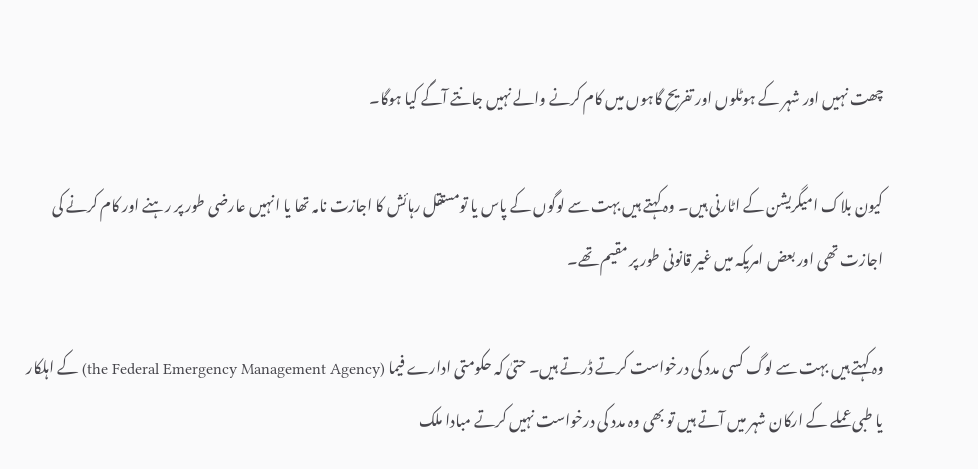چھت نہیں اور شہر کے ہوٹلوں اور تفریح گاہوں میں کام کرنے والے نہیں جانتے آگے کیا ہوگا۔

کیون بلاک امیگریشن کے اٹارنی ہیں۔ وہ کہتے ہیں بہت سے لوگوں کے پاس یا تومستقل رہائش کا اجازت نامہ تھا یا انہیں عارضی طور پر رہنے اور کام کرنے کی اجازت تھی اور بعض امریکہ میں غیر قانونی طور پر مقیم تھے۔

وہ کہتے ہیں بہت سے لوگ کسی مدد کی درخواست کرتے ڈرتے ہیں۔ حتیٰ کہ حکومتی ادارے فیما (the Federal Emergency Management Agency) کے اہلکار یا طبی عملے کے ارکان شہر میں آتے ہیں تو بھی وہ مدد کی درخواست نہیں کرتے مبادا ملک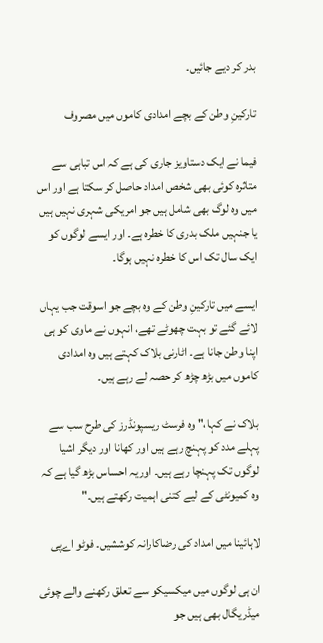بدر کر دیے جائیں۔

تارکینِ وطن کے بچے امدادی کاموں میں مصروف

فیما نے ایک دستاویز جاری کی ہے کہ اس تباہی سے متاثرہ کوئی بھی شخص امداد حاصل کر سکتا ہے اور اس میں وہ لوگ بھی شامل ہیں جو امریکی شہری نہیں ہیں یا جنہیں ملک بدری کا خطرہ ہے۔ اور ایسے لوگوں کو ایک سال تک اس کا خطرہ نہیں ہوگا۔

ایسے میں تارکینِ وطن کے وہ بچے جو اسوقت جب یہاں لائے گئے تو بہت چھوٹے تھے، انہوں نے ماوی کو ہی اپنا وطن جانا ہے۔ اٹارنی بلاک کہتے ہیں وہ امدادی کاموں میں بڑھ چڑھ کر حصہ لے رہے ہیں۔

بلاک نے کہا،" وہ فرسٹ ریسپونڈرز کی طرح سب سے پہلے مدد کو پہنچ رہے ہیں اور کھانا اور دیگر اشیا لوگوں تک پہنچا رہے ہیں۔ اوریہ احساس بڑھ گیا ہے کہ وہ کمیونٹی کے لیے کتنی اہمیت رکھتے ہیں۔"

لاہائینا میں امداد کی رضاکارانہ کوششیں۔ فوٹو اےپی

ان ہی لوگوں میں میکسیکو سے تعلق رکھنے والے چوئی میڈریگال بھی ہیں جو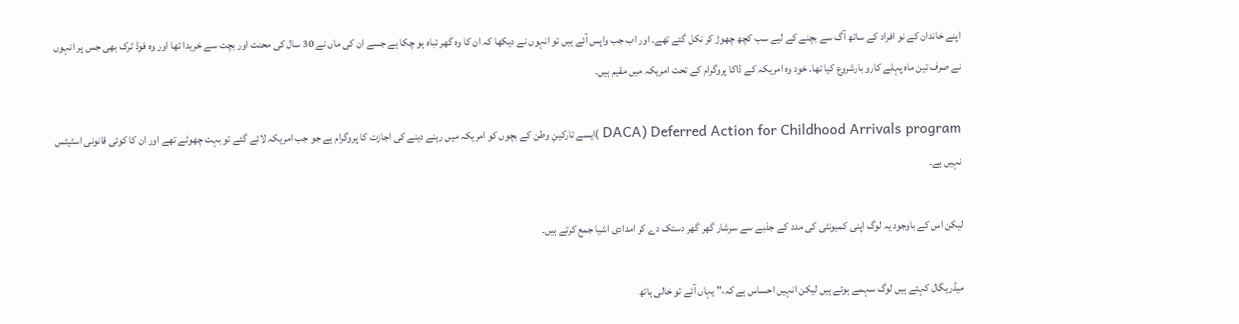اپنے خاندان کے نو افراد کے ساتھ آگ سے بچنے کے لیے سب کچھ چھوڑ کر نکل گئے تھے۔ اور اب جب واپس آئے ہیں تو انہوں نے دیکھا کہ ان کا وہ گھر تباہ ہو چکا ہے جسے ان کی ماں نے 30 سال کی محنت اور بچت سے خریدا تھا اور وہ فوڈ ٹرک بھی جس پر انہوں نے صرف تین ماہ پہلے کارو بارشروع کیا تھا۔ خود وہ امریکہ کے ڈاکا پروگرام کے تحت امریکہ میں مقیم ہیں۔

DACA) Deferred Action for Childhood Arrivals program )ایسے تارکینِ وطن کے بچوں کو امریکہ میں رہنے دینے کی اجازت کا پروگرام ہے جو جب امریکہ لائے گئے تو بہت چھوٹے تھے اور ان کا کوئی قانونی اسٹیٹس نہیں ہے۔

لیکن اس کے باوجود یہ لوگ اپنی کمیونٹی کی مدد کے جذبے سے سرشار گھر گھر دستک دے کر امدادی اشیا جمع کرتے ہیں۔

میڈریگال کہتے ہیں لوگ سہمے ہوئے ہیں لیکن انہیں احساس ہے کہ،" یہاں آئے تو خالی ہاتھ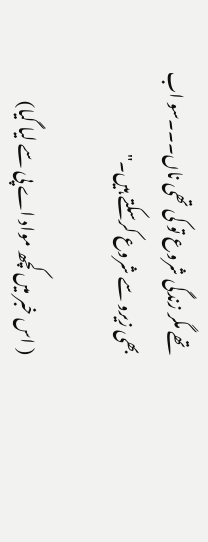تھے مگر زندگی شروع تو کی تھی ناں۔۔۔سو اب بھی زیرو سے شروع کرسکتے ہیں۔"

( اس خبر میں کچھ مواد اے پی سے لیا گیا)